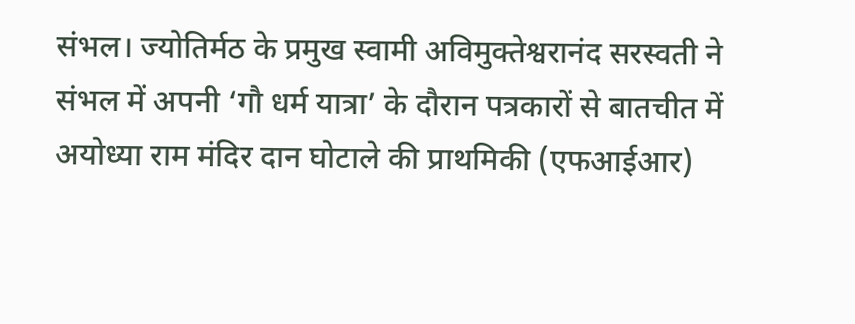संभल। ज्योतिर्मठ के प्रमुख स्वामी अविमुक्तेश्वरानंद सरस्वती ने संभल में अपनी ‘गौ धर्म यात्रा’ के दौरान पत्रकारों से बातचीत में अयोध्या राम मंदिर दान घोटाले की प्राथमिकी (एफआईआर)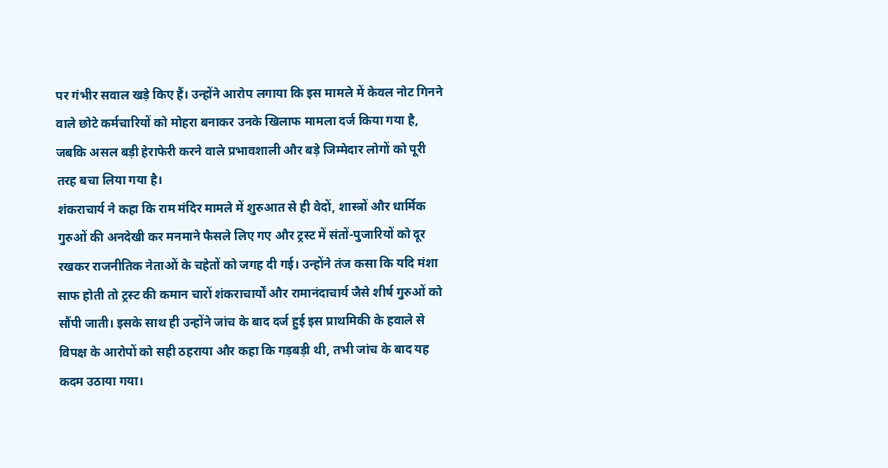पर गंभीर सवाल खड़े किए हैं। उन्होंने आरोप लगाया कि इस मामले में केवल नोट गिनने वाले छोटे कर्मचारियों को मोहरा बनाकर उनके खिलाफ मामला दर्ज किया गया है, जबकि असल बड़ी हेराफेरी करने वाले प्रभावशाली और बड़े जिम्मेदार लोगों को पूरी तरह बचा लिया गया है।
शंकराचार्य ने कहा कि राम मंदिर मामले में शुरुआत से ही वेदों, शास्त्रों और धार्मिक गुरुओं की अनदेखी कर मनमाने फैसले लिए गए और ट्रस्ट में संतों-पुजारियों को दूर रखकर राजनीतिक नेताओं के चहेतों को जगह दी गई। उन्होंने तंज कसा कि यदि मंशा साफ होती तो ट्रस्ट की कमान चारों शंकराचार्यों और रामानंदाचार्य जैसे शीर्ष गुरुओं को सौंपी जाती। इसके साथ ही उन्होंने जांच के बाद दर्ज हुई इस प्राथमिकी के हवाले से विपक्ष के आरोपों को सही ठहराया और कहा कि गड़बड़ी थी, तभी जांच के बाद यह कदम उठाया गया।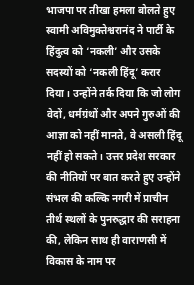भाजपा पर तीखा हमला बोलते हुए स्वामी अविमुक्तेश्वरानंद ने पार्टी के हिंदुत्व को ‘नकली’ और उसके सदस्यों को ‘नकली हिंदू’ करार दिया। उन्होंने तर्क दिया कि जो लोग वेदों, धर्मग्रंथों और अपने गुरुओं की आज्ञा को नहीं मानते, वे असली हिंदू नहीं हो सकते। उत्तर प्रदेश सरकार की नीतियों पर बात करते हुए उन्होंने संभल की कल्कि नगरी में प्राचीन तीर्थ स्थलों के पुनरुद्धार की सराहना की, लेकिन साथ ही वाराणसी में विकास के नाम पर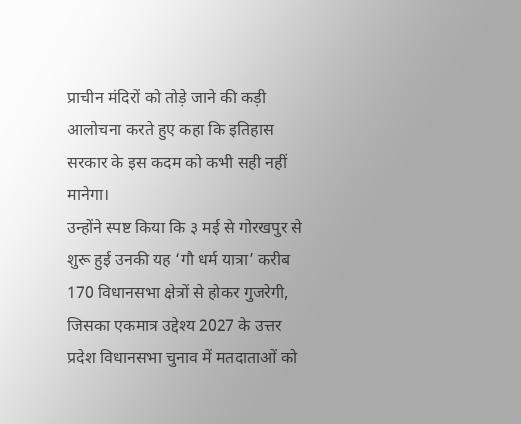प्राचीन मंदिरों को तोड़े जाने की कड़ी आलोचना करते हुए कहा कि इतिहास सरकार के इस कदम को कभी सही नहीं मानेगा।
उन्होंने स्पष्ट किया कि ३ मई से गोरखपुर से शुरू हुई उनकी यह ‘गौ धर्म यात्रा’ करीब 170 विधानसभा क्षेत्रों से होकर गुजरेगी, जिसका एकमात्र उद्देश्य 2027 के उत्तर प्रदेश विधानसभा चुनाव में मतदाताओं को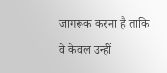जागरूक करना है ताकि वे केवल उन्हीं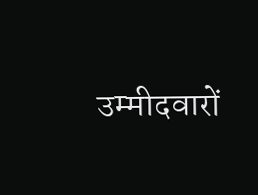उम्मीदवारों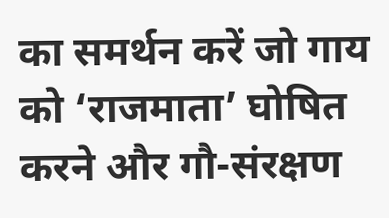का समर्थन करें जो गाय को ‘राजमाता’ घोषित करने और गौ-संरक्षण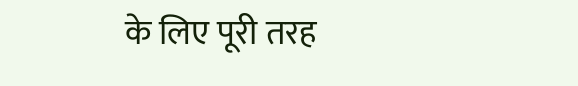के लिए पूरी तरह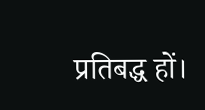प्रतिबद्ध हों।